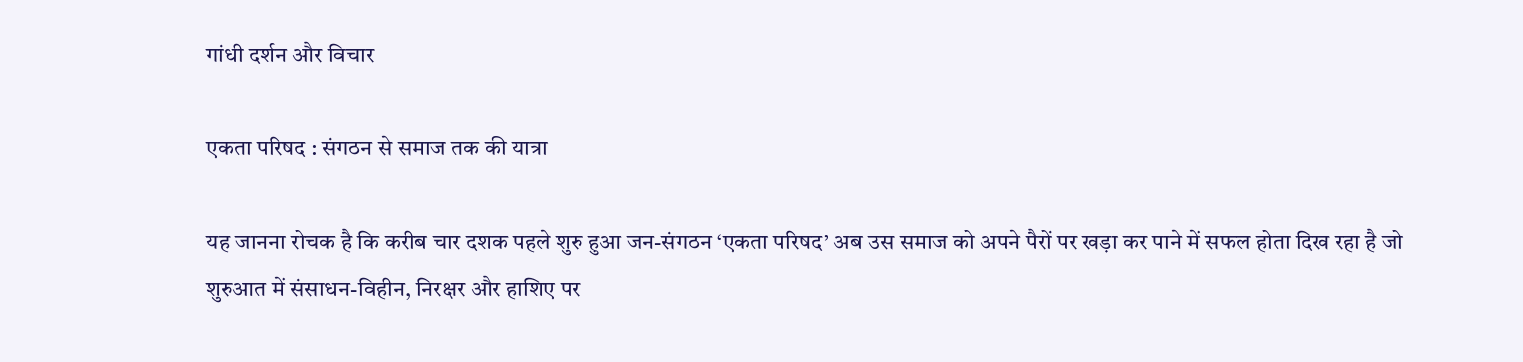गांधी दर्शन और विचार

एकता परिषद : संगठन से समाज तक की यात्रा

यह जानना रोचक है कि करीब चार दशक पहले शुरु हुआ जन-संगठन ‘एकता परिषद’ अब उस समाज को अपने पैरों पर खड़ा कर पाने में सफल होता दिख रहा है जो शुरुआत में संसाधन-विहीन, निरक्षर और हाशिए पर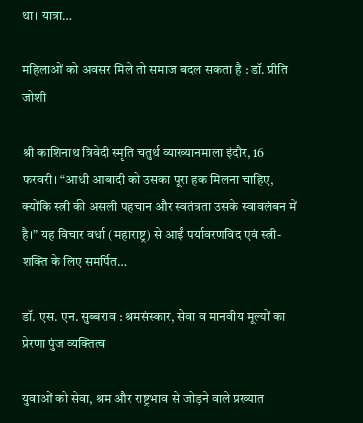था। यात्रा…

महिलाओं को अवसर मिले तो समाज बदल सकता है : डॉ. प्रीति जोशी

श्री काशिनाथ त्रिवेदी स्मृति चतुर्थ व्याख्यानमाला इंदौर, 16 फरवरी। “आधी आबादी को उसका पूरा हक मिलना चाहिए, क्योंकि स्त्री की असली पहचान और स्वतंत्रता उसके स्वावलंबन में है।” यह विचार वर्धा (महाराष्ट्र) से आईं पर्यावरणविद एवं स्त्री-शक्ति के लिए समर्पित…

डॉ. एस. एन. सुब्बराव : श्रमसंस्कार, सेवा व मानवीय मूल्यों का प्रेरणा पुंज व्‍यक्तित्‍व

युवाओं को सेवा, श्रम और राष्ट्रभाव से जोड़ने वाले प्रख्यात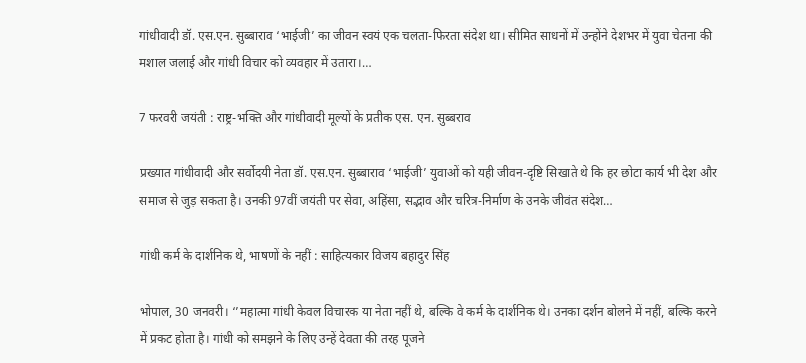गांधीवादी डॉ. एस.एन. सुब्बाराव ‘भाईजी’ का जीवन स्वयं एक चलता-फिरता संदेश था। सीमित साधनों में उन्होंने देशभर में युवा चेतना की मशाल जलाई और गांधी विचार को व्यवहार में उतारा।…

7 फरवरी जयंती : राष्ट्र-भक्ति और गांधीवादी मूल्यों के प्रतीक एस. एन. सुब्बराव

प्रख्यात गांधीवादी और सर्वोदयी नेता डॉ. एस.एन. सुब्बाराव ‘भाईजी’ युवाओं को यही जीवन-दृष्टि सिखाते थे कि हर छोटा कार्य भी देश और समाज से जुड़ सकता है। उनकी 97वीं जयंती पर सेवा, अहिंसा, सद्भाव और चरित्र-निर्माण के उनके जीवंत संदेश…

गांधी कर्म के दार्शनिक थे, भाषणों के नहीं : साहित्‍यकार विजय बहादुर सिंह

भोपाल, 30 जनवरी। ‘’महात्मा गांधी केवल विचारक या नेता नहीं थे, बल्कि वे कर्म के दार्शनिक थे। उनका दर्शन बोलने में नहीं, बल्कि करने में प्रकट होता है। गांधी को समझने के लिए उन्हें देवता की तरह पूजने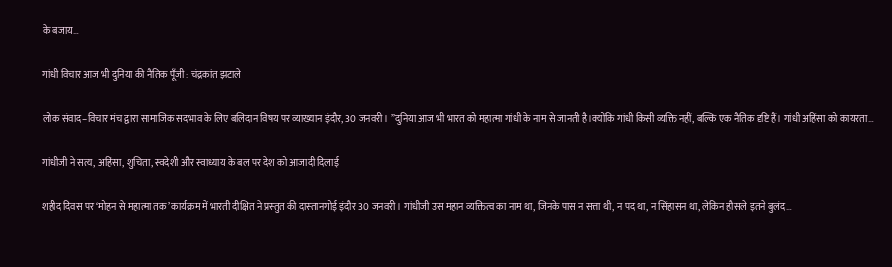के बजाय…

गांधी विचार आज भी दुनिया की नैतिक पूँजी : चंद्रकांत झटाले

लोक संवाद–विचार मंच द्वारा सामाजिक सदभाव के लिए बलिदान विषय पर व्याख्यान इंदौर, 30 जनवरी। ”दुनिया आज भी भारत को महात्मा गांधी के नाम से जानती है।क्योंकि गांधी किसी व्यक्ति नहीं, बल्कि एक नैतिक दृष्टि हैं। गांधी अहिंसा को कायरता…

गांधीजी ने सत्य, अहिंसा, शुचिता, स्वदेशी और स्वाध्याय के बल पर देश को आजादी दिलाई

शहीद दिवस पर ‘मोहन से महात्मा तक’ कार्यक्रम में भारती दीक्षित ने प्रस्‍तुत की दास्‍तानगोई इंदौर 30 जनवरी। गांधीजी उस महान व्यक्तित्व का नाम था, जिनके पास न सत्ता थी, न पद था, न सिंहासन था, लेकिन हौसले इतने बुलंद…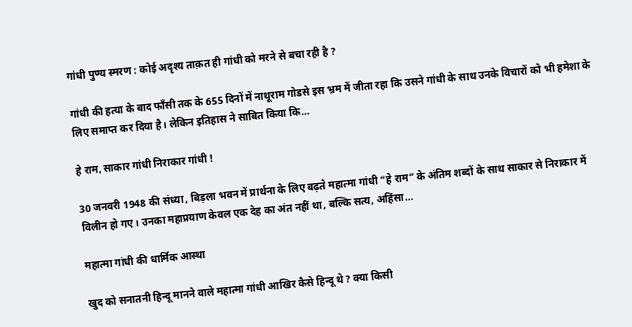गांधी पुण्‍य स्‍मरण : कोई अदृश्य ताक़त ही गांधी को मरने से बचा रही है ?

गांधी की हत्या के बाद फाँसी तक के 655 दिनों में नाथूराम गोडसे इस भ्रम में जीता रहा कि उसने गांधी के साथ उनके विचारों को भी हमेशा के लिए समाप्त कर दिया है। लेकिन इतिहास ने साबित किया कि…

हे राम, साकार गांधी निराकार गांधी !

30 जनवरी 1948 की संध्या, बिड़ला भवन में प्रार्थना के लिए बढ़ते महात्मा गांधी “हे राम” के अंतिम शब्दों के साथ साकार से निराकार में विलीन हो गए। उनका महाप्रयाण केवल एक देह का अंत नहीं था, बल्कि सत्य, अहिंसा…

महात्मा गांधी की धार्मिक आस्था

खुद को सनातनी हिन्दू मानने वाले महात्मा गांधी आखिर कैसे हिन्दू थे? क्या किसी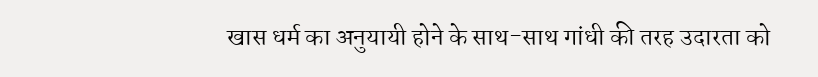खास धर्म का अनुयायी होने के साथ-साथ गांधी की तरह उदारता को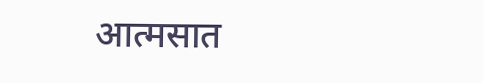आत्मसात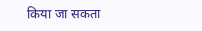किया जा सकता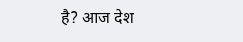है? आज देश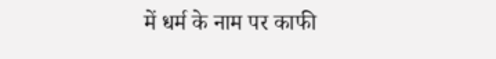में धर्म के नाम पर काफी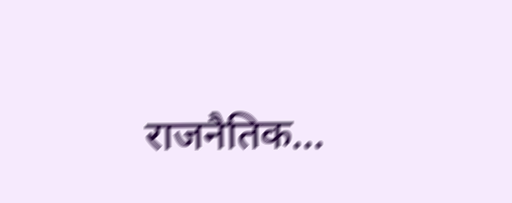राजनैतिक…